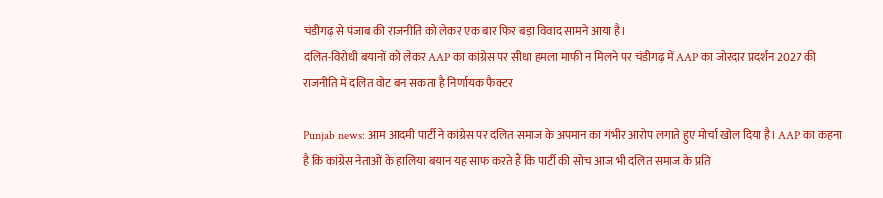चंडीगढ़ से पंजाब की राजनीति को लेकर एक बार फिर बड़ा विवाद सामने आया है।
दलित-विरोधी बयानों को लेकर AAP का कांग्रेस पर सीधा हमला माफी न मिलने पर चंडीगढ़ में AAP का जोरदार प्रदर्शन 2027 की राजनीति में दलित वोट बन सकता है निर्णायक फैक्टर

Punjab news: आम आदमी पार्टी ने कांग्रेस पर दलित समाज के अपमान का गंभीर आरोप लगाते हुए मोर्चा खोल दिया है। AAP का कहना है कि कांग्रेस नेताओं के हालिया बयान यह साफ करते हैं कि पार्टी की सोच आज भी दलित समाज के प्रति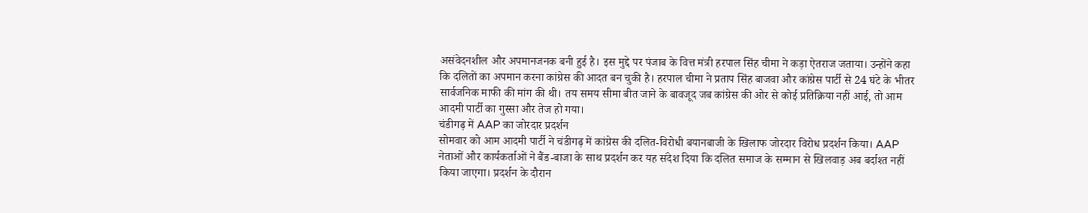असंवेदनशील और अपमानजनक बनी हुई है। इस मुद्दे पर पंजाब के वित्त मंत्री हरपाल सिंह चीमा ने कड़ा ऐतराज जताया। उन्होंने कहा कि दलितों का अपमान करना कांग्रेस की आदत बन चुकी है। हरपाल चीमा ने प्रताप सिंह बाजवा और कांग्रेस पार्टी से 24 घंटे के भीतर सार्वजनिक माफी की मांग की थी। तय समय सीमा बीत जाने के बावजूद जब कांग्रेस की ओर से कोई प्रतिक्रिया नहीं आई, तो आम आदमी पार्टी का गुस्सा और तेज हो गया।
चंडीगढ़ में AAP का जोरदार प्रदर्शन
सोमवार को आम आदमी पार्टी ने चंडीगढ़ में कांग्रेस की दलित-विरोधी बयानबाजी के खिलाफ जोरदार विरोध प्रदर्शन किया। AAP नेताओं और कार्यकर्ताओं ने बैंड-बाजा के साथ प्रदर्शन कर यह संदेश दिया कि दलित समाज के सम्मान से खिलवाड़ अब बर्दाश्त नहीं किया जाएगा। प्रदर्शन के दौरान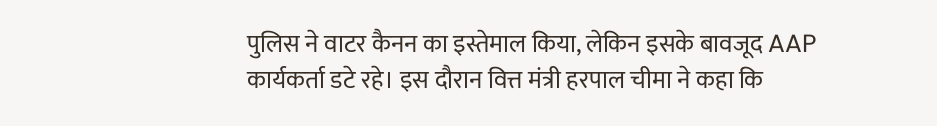पुलिस ने वाटर कैनन का इस्तेमाल किया, लेकिन इसके बावजूद AAP कार्यकर्ता डटे रहे। इस दौरान वित्त मंत्री हरपाल चीमा ने कहा कि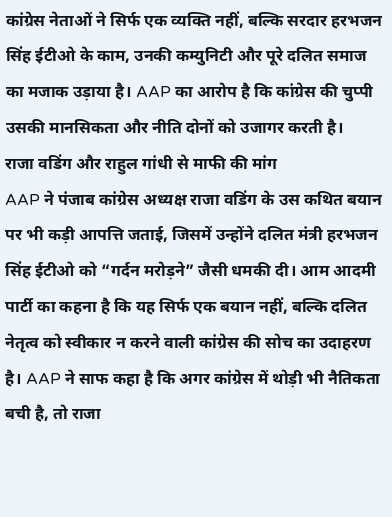कांग्रेस नेताओं ने सिर्फ एक व्यक्ति नहीं, बल्कि सरदार हरभजन सिंह ईटीओ के काम, उनकी कम्युनिटी और पूरे दलित समाज का मजाक उड़ाया है। AAP का आरोप है कि कांग्रेस की चुप्पी उसकी मानसिकता और नीति दोनों को उजागर करती है।
राजा वडिंग और राहुल गांधी से माफी की मांग
AAP ने पंजाब कांग्रेस अध्यक्ष राजा वडिंग के उस कथित बयान पर भी कड़ी आपत्ति जताई, जिसमें उन्होंने दलित मंत्री हरभजन सिंह ईटीओ को “गर्दन मरोड़ने” जैसी धमकी दी। आम आदमी पार्टी का कहना है कि यह सिर्फ एक बयान नहीं, बल्कि दलित नेतृत्व को स्वीकार न करने वाली कांग्रेस की सोच का उदाहरण है। AAP ने साफ कहा है कि अगर कांग्रेस में थोड़ी भी नैतिकता बची है, तो राजा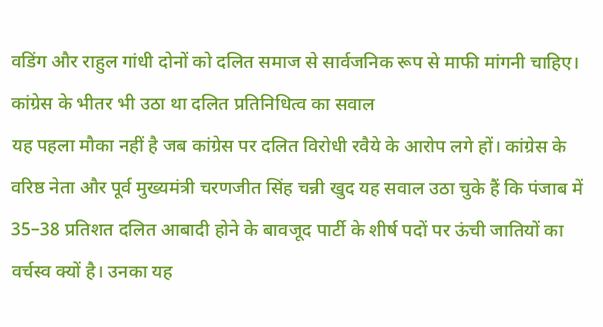वडिंग और राहुल गांधी दोनों को दलित समाज से सार्वजनिक रूप से माफी मांगनी चाहिए।
कांग्रेस के भीतर भी उठा था दलित प्रतिनिधित्व का सवाल
यह पहला मौका नहीं है जब कांग्रेस पर दलित विरोधी रवैये के आरोप लगे हों। कांग्रेस के वरिष्ठ नेता और पूर्व मुख्यमंत्री चरणजीत सिंह चन्नी खुद यह सवाल उठा चुके हैं कि पंजाब में 35–38 प्रतिशत दलित आबादी होने के बावजूद पार्टी के शीर्ष पदों पर ऊंची जातियों का वर्चस्व क्यों है। उनका यह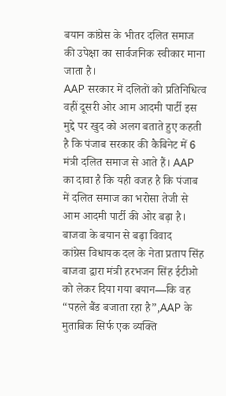बयान कांग्रेस के भीतर दलित समाज की उपेक्षा का सार्वजनिक स्वीकार माना जाता है।
AAP सरकार में दलितों को प्रतिनिधित्व
वहीं दूसरी ओर आम आदमी पार्टी इस मुद्दे पर खुद को अलग बताते हुए कहती है कि पंजाब सरकार की कैबिनेट में 6 मंत्री दलित समाज से आते हैं। AAP का दावा है कि यही वजह है कि पंजाब में दलित समाज का भरोसा तेजी से आम आदमी पार्टी की ओर बढ़ा है।
बाजवा के बयान से बढ़ा विवाद
कांग्रेस विधायक दल के नेता प्रताप सिंह बाजवा द्वारा मंत्री हरभजन सिंह ईटीओ को लेकर दिया गया बयान—कि वह “पहले बैंड बजाता रहा है”,AAP के मुताबिक सिर्फ एक व्यक्ति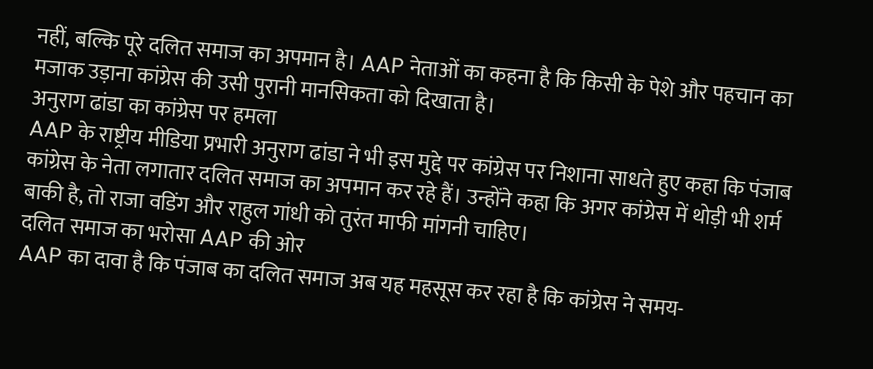नहीं, बल्कि पूरे दलित समाज का अपमान है। AAP नेताओं का कहना है कि किसी के पेशे और पहचान का मजाक उड़ाना कांग्रेस की उसी पुरानी मानसिकता को दिखाता है।
अनुराग ढांडा का कांग्रेस पर हमला
AAP के राष्ट्रीय मीडिया प्रभारी अनुराग ढांडा ने भी इस मुद्दे पर कांग्रेस पर निशाना साधते हुए कहा कि पंजाब कांग्रेस के नेता लगातार दलित समाज का अपमान कर रहे हैं। उन्होंने कहा कि अगर कांग्रेस में थोड़ी भी शर्म बाकी है, तो राजा वडिंग और राहुल गांधी को तुरंत माफी मांगनी चाहिए।
दलित समाज का भरोसा AAP की ओर
AAP का दावा है कि पंजाब का दलित समाज अब यह महसूस कर रहा है कि कांग्रेस ने समय-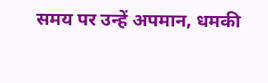समय पर उन्हें अपमान, धमकी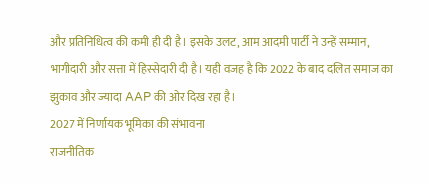और प्रतिनिधित्व की कमी ही दी है। इसके उलट, आम आदमी पार्टी ने उन्हें सम्मान, भागीदारी और सत्ता में हिस्सेदारी दी है। यही वजह है कि 2022 के बाद दलित समाज का झुकाव और ज्यादा AAP की ओर दिख रहा है।
2027 में निर्णायक भूमिका की संभावना
राजनीतिक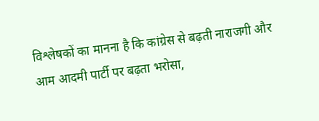विश्लेषकों का मानना है कि कांग्रेस से बढ़ती नाराजगी और आम आदमी पार्टी पर बढ़ता भरोसा,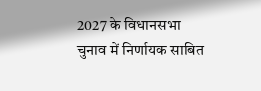2027 के विधानसभा चुनाव में निर्णायक साबित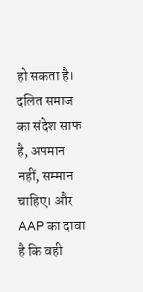हो सकता है। दलित समाज का संदेश साफ है, अपमान नहीं, सम्मान चाहिए। और AAP का दावा है कि वही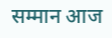सम्मान आज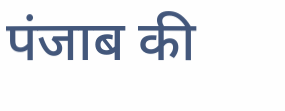पंजाब की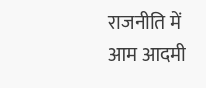राजनीति में आम आदमी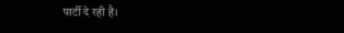पार्टी दे रही है।